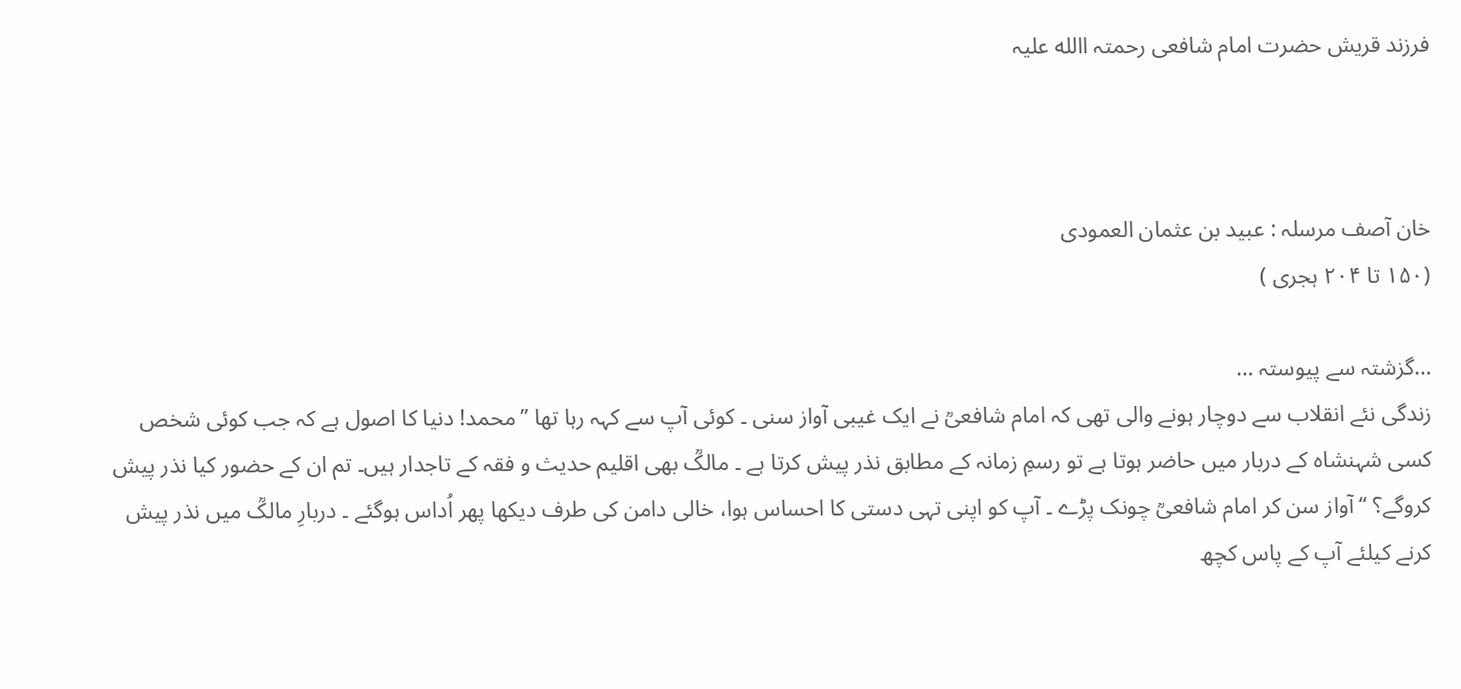فرزند قریش حضرت امام شافعی رحمتہ االله علیہ



خان آصف مرسلہ : عبید بن عثمان العمودی
(۱۵۰ تا ۲۰۴ ہجری )

…گزشتہ سے پیوستہ …
زندگی نئے انقلاب سے دوچار ہونے والی تھی کہ امام شافعیؒ نے ایک غیبی آواز سنی ۔ کوئی آپ سے کہہ رہا تھا ’’محمد! دنیا کا اصول ہے کہ جب کوئی شخص کسی شہنشاہ کے دربار میں حاضر ہوتا ہے تو رسمِ زمانہ کے مطابق نذر پیش کرتا ہے ۔ مالکؒ بھی اقلیم حدیث و فقہ کے تاجدار ہیں۔ تم ان کے حضور کیا نذر پیش کروگے؟ ‘‘ آواز سن کر امام شافعیؒ چونک پڑے ۔ آپ کو اپنی تہی دستی کا احساس ہوا، خالی دامن کی طرف دیکھا پھر اُداس ہوگئے ۔ دربارِ مالکؒ میں نذر پیش کرنے کیلئے آپ کے پاس کچھ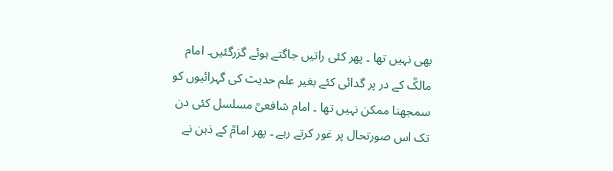بھی نہیں تھا ۔ پھر کئی راتیں جاگتے ہوئے گزرگئیں۔ امام مالکؒ کے در پر گدائی کئے بغیر علم حدیث کی گہرائیوں کو سمجھنا ممکن نہیں تھا ۔ امام شافعیؒ مسلسل کئی دن تک اس صورتحال پر غور کرتے رہے ۔ پھر امامؒ کے ذہن نے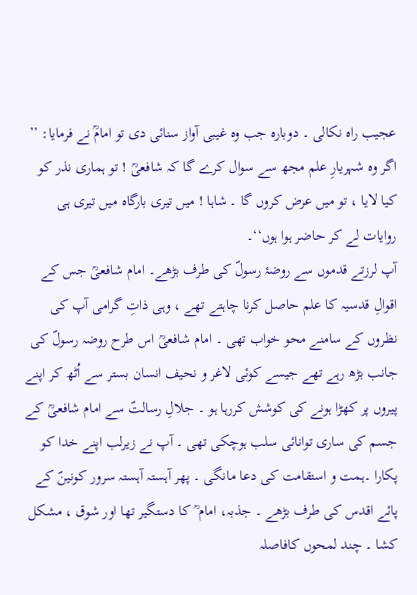عجیب راہ نکالی ۔ دوبارہ جب وہ غیبی آواز سنائی دی تو امامؒ نے فرمایا: ’’ اگر وہ شہریارِ علم مجھ سے سوال کرے گا کہ شافعیؒ ! تو ہماری نذر کو کیا لایا ، تو میں عرض کروں گا ۔ شاہا ! میں تیری بارگاہ میں تیری ہی روایات لے کر حاضر ہوا ہوں‘‘۔
آپ لرزتے قدموں سے روضۂ رسولؐ کی طرف بڑھے۔ امام شافعیؒ جس کے اقوالِ قدسیہ کا علم حاصل کرنا چاہتے تھے ، وہی ذاتِ گرامی آپ کی نظروں کے سامنے محو خواب تھی ۔ امام شافعیؒ اس طرح روضہ رسولؐ کی جانب بڑھ رہے تھے جیسے کوئی لاغر و نحیف انسان بستر سے اُٹھ کر اپنے پیروں پر کھڑا ہونے کی کوشش کررہا ہو ۔ جلالِ رسالتؐ سے امام شافعیؒ کے جسم کی ساری توانائی سلب ہوچکی تھی ۔ آپ نے زیرلب اپنے خدا کو پکارا ۔ہمت و استقامت کی دعا مانگی ۔ پھر آہستہ آہستہ سرور کونینؐ کے پائے اقدس کی طرف بڑھے ۔ جذبہ، امام ؒ کا دستگیر تھا اور شوق ، مشکل کشا ۔ چند لمحوں کافاصلہ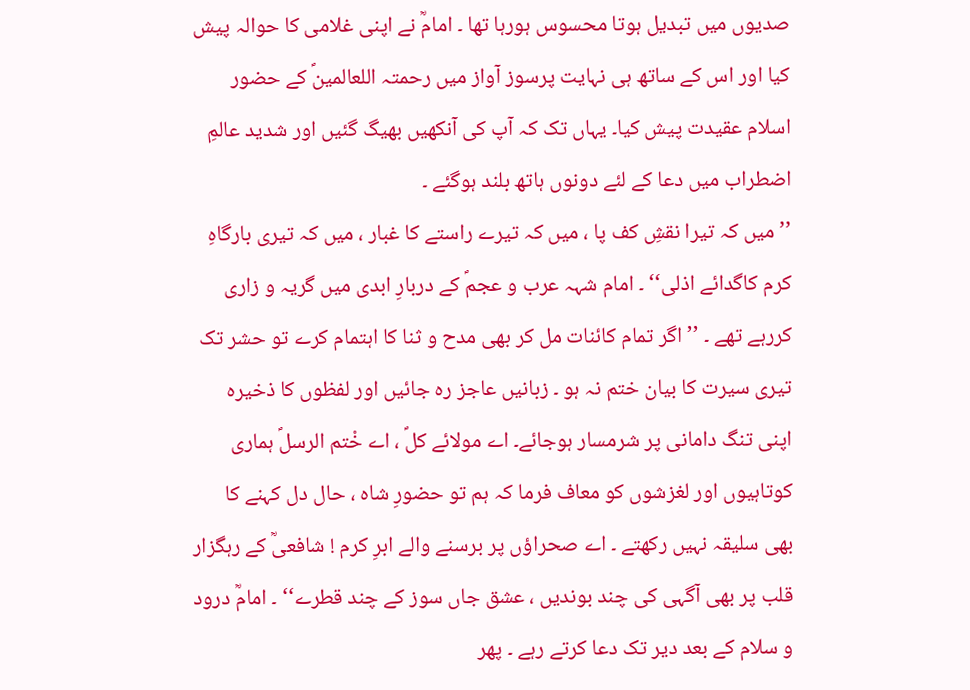صدیوں میں تبدیل ہوتا محسوس ہورہا تھا ۔ امامؒ نے اپنی غلامی کا حوالہ پیش کیا اور اس کے ساتھ ہی نہایت پرسوز آواز میں رحمتہ اللعالمینؐ کے حضور اسلام عقیدت پیش کیا۔ یہاں تک کہ آپ کی آنکھیں بھیگ گئیں اور شدید عالمِ اضطراب میں دعا کے لئے دونوں ہاتھ بلند ہوگئے ۔
’’میں کہ تیرا نقشِ کف پا ، میں کہ تیرے راستے کا غبار ، میں کہ تیری بارگاہِ کرم کاگدائے اذلی‘‘ ۔ امام شہہ عرب و عجمؐ کے دربارِ ابدی میں گریہ و زاری کررہے تھے ۔ ’’اگر تمام کائنات مل کر بھی مدح و ثنا کا اہتمام کرے تو حشر تک تیری سیرت کا بیان ختم نہ ہو ۔ زبانیں عاجز رہ جائیں اور لفظوں کا ذخیرہ اپنی تنگ دامانی پر شرمسار ہوجائے۔ اے مولائے کلؐ ، اے خْتم الرسلؐ ہماری کوتاہیوں اور لغزشوں کو معاف فرما کہ ہم تو حضورِ شاہ ، حال دل کہنے کا بھی سلیقہ نہیں رکھتے ۔ اے صحراؤں پر برسنے والے ابرِ کرم ! شافعیؒ کے رہگزار قلب پر بھی آگہی کی چند بوندیں ، عشق جاں سوز کے چند قطرے‘‘ ۔ امامؒ درود و سلام کے بعد دیر تک دعا کرتے رہے ۔ پھر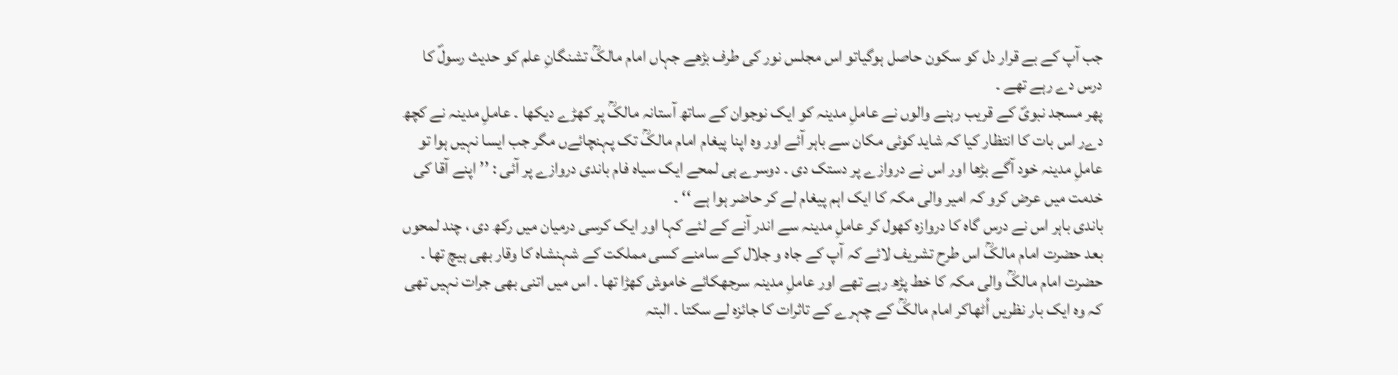جب آپ کے بے قرار دل کو سکون حاصل ہوگیاتو اس مجلس نور کی طرف بڑھے جہاں امام مالکؒ تشنگانِ علم کو حدیث رسولؐ کا درس دے رہے تھے ۔
پھر مسجد نبویؐ کے قریب رہنے والوں نے عاملِ مدینہ کو ایک نوجوان کے ساتھ آستانہ مالکؒ پر کھڑے دیکھا ۔ عاملِ مدینہ نے کچھ دےر اس بات کا انتظار کیا کہ شاید کوئی مکان سے باہر آئے اور وہ اپنا پیغام امام مالکؒ تک پہنچائےں مگر جب ایسا نہیں ہوا تو عاملِ مدینہ خود آگے بڑھا اور اس نے دروازے پر دستک دی ۔ دوسرے ہی لمحے ایک سیاہ فام باندی دروازے پر آئی : ’’اپنے آقا کی خدمت میں عرض کرو کہ امیر والی مکہ کا ایک اہم پیغام لے کر حاضر ہوا ہے ‘‘ ۔
باندی باہر اس نے درس گاہ کا دروازہ کھول کر عاملِ مدینہ سے اندر آنے کے لئے کہا اور ایک کرسی درمیان میں رکھ دی ، چند لمحوں بعد حضرت امام مالکؒ اس طرح تشریف لائے کہ آپ کے جاہ و جلال کے سامنے کسی مملکت کے شہنشاہ کا وقار بھی ہیچ تھا ۔ حضرت امام مالکؒ والی مکہ کا خط پڑھ رہے تھے اور عاملِ مدینہ سرجھکائے خاموش کھڑا تھا ۔ اس میں اتنی بھی جرات نہیں تھی کہ وہ ایک بار نظریں اُٹھاکر امام مالکؒ کے چہرے کے تاثرات کا جائزہ لے سکتا ۔ البتہ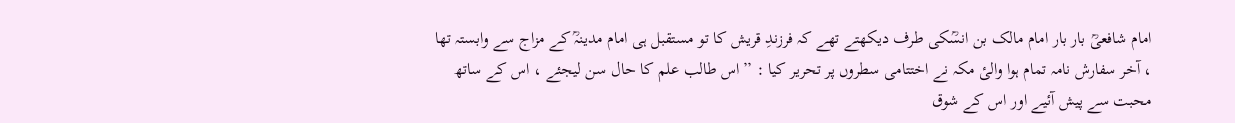امام شافعیؒ بار بار امام مالک بن انسؒکی طرف دیکھتے تھے کہ فرزندِ قریش کا تو مستقبل ہی امام مدینہؒ کے مزاج سے وابستہ تھا ، آخر سفارش نامہ تمام ہوا والیٔ مکہ نے اختتامی سطروں پر تحریر کیا : ’’اس طالب علم کا حال سن لیجئے ، اس کے ساتھ محبت سے پیش آئیے اور اس کے شوق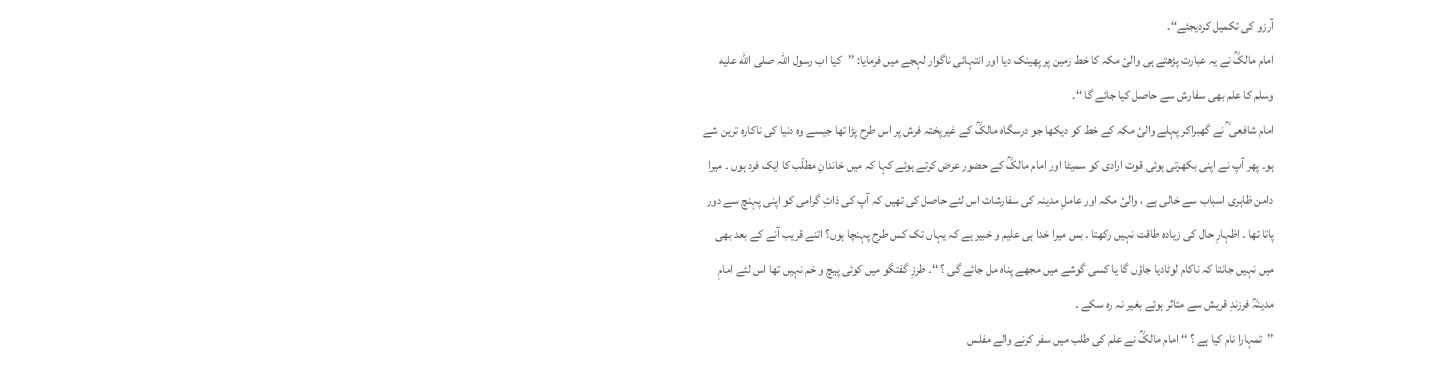آرزو کی تکمیل کردیجئے‘‘۔
امام مالکؒ نے یہ عبارت پڑھتے ہی والیٔ مکہ کا خط زمین پر پھینک دیا اور انتہائی ناگوار لہجے میں فرمایا: ’’کیا اب رسول اللہ صلى الله عليه وسلم کا علم بھی سفارش سے حاصل کیا جائے گا ‘‘۔
امام شافعی ؒ نے گھبراکر پہلے والیٔ مکہ کے خط کو دیکھا جو درسگاہ مالکؒ کے غیرپختہ فرش پر اس طرح پڑا تھا جیسے وہ دنیا کی ناکارہ ترین شے ہو۔ پھر آپ نے اپنی بکھرتی ہوئی قوت ارادی کو سمیٹا اور امام مالکؒ کے حضور عرض کرتے ہوئے کہا کہ میں خاندانِ مطلّب کا ایک فرد ہوں ۔ میرا دامن ظاہری اسباب سے خالی ہے ، والیٔ مکہ اور عاملِ مدینہ کی سفارشات اس لئے حاصل کی تھیں کہ آپ کی ذاتِ گرامی کو اپنی پہنچ سے دور پاتا تھا ۔ اظہارِ حال کی زیادہ طاقت نہیں رکھتا ۔ بس میرا خدا ہی علیم و خبیر ہے کہ یہاں تک کس طرح پہنچا ہوں؟ اتنے قریب آنے کے بعد بھی میں نہیں جانتا کہ ناکام لوٹادیا جاؤں گا یا کسی گوشے میں مجھے پناہ مل جائے گی ؟ ‘‘۔ طرزِ گفتگو میں کوئی پیچ و خم نہیں تھا اس لئے امامِ مدینہؒ فرزندِ قریش سے متاثر ہوئے بغیر نہ رہ سکے ۔
’’تمہارا نام کیا ہے ؟ ‘‘ امام مالکؒ نے علم کی طلب میں سفر کرنے والے مفلس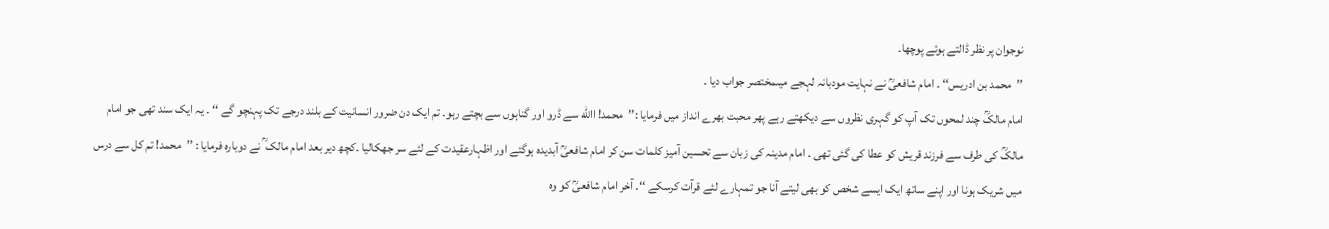نوجوان پر نظر ڈالتے ہوئے پوچھا۔
’’محمد بن ادریس‘‘ ۔ امام شافعیؒ نے نہایت مودبانہ لہجے میںمختصر جواب دیا ۔
امام مالکؒ چند لمحوں تک آپ کو گہری نظروں سے دیکھتے رہے پھر محبت بھرے انداز میں فرمایا :’’محمد! االله سے ڈرو اور گناہوں سے بچتے رہو۔ تم ایک دن ضرور انسانیت کے بلند درجے تک پہنچو گے ‘‘ ۔ یہ ایک سند تھی جو امام مالکؒ کی طرف سے فرزند قریش کو عطا کی گئی تھی ۔ امام مدینہ کی زبان سے تحسین آمیز کلمات سن کر امام شافعیؒ آبدیدہ ہوگئے اور اظہارعقیدت کے لئے سر جھکالیا ۔کچھ دیر بعد امام مالک ؒ نے دوبارہ فرمایا : ’’محمد! تم کل سے درس میں شریک ہونا اور اپنے ساتھ ایک ایسے شخص کو بھی لیتے آنا جو تمہارے لئے قرآت کرسکے ‘‘۔ آخر امام شافعیؒ کو وہ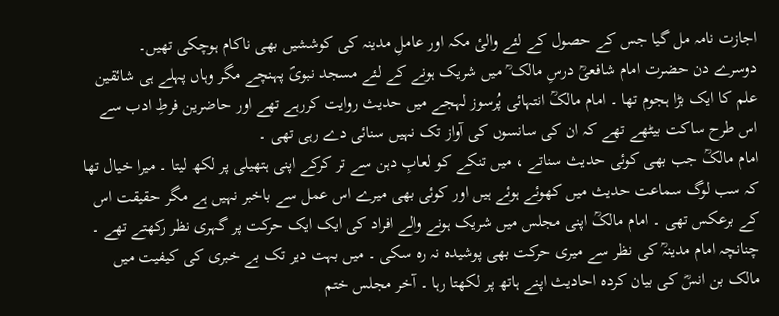اجازت نامہ مل گیا جس کے حصول کے لئے والیٔ مکہ اور عاملِ مدینہ کی کوششیں بھی ناکام ہوچکی تھیں۔
دوسرے دن حضرت امام شافعیؒ درسِ مالک ؒ میں شریک ہونے کے لئے مسجد نبویؐ پہنچے مگر وہاں پہلے ہی شائقین علم کا ایک بڑا ہجوم تھا ۔ امام مالکؒ انتہائی پُرسوز لہجے میں حدیث روایت کررہے تھے اور حاضرین فرطِ ادب سے اس طرح ساکت بیٹھے تھے کہ ان کی سانسوں کی آواز تک نہیں سنائی دے رہی تھی ۔
امام مالکؒ جب بھی کوئی حدیث سناتے ، میں تنکے کو لعابِ دہن سے تر کرکے اپنی ہتھیلی پر لکھ لیتا ۔ میرا خیال تھا کہ سب لوگ سماعت حدیث میں کھوئے ہوئے ہیں اور کوئی بھی میرے اس عمل سے باخبر نہیں ہے مگر حقیقت اس کے برعکس تھی ۔ امام مالکؒ اپنی مجلس میں شریک ہونے والے افراد کی ایک ایک حرکت پر گہری نظر رکھتے تھے ۔ چنانچہ امام مدینہؒ کی نظر سے میری حرکت بھی پوشیدہ نہ رہ سکی ۔ میں بہت دیر تک بے خبری کی کیفیت میں مالک بن انسؓ کی بیان کردہ احادیث اپنے ہاتھ پر لکھتا رہا ۔ آخر مجلس ختم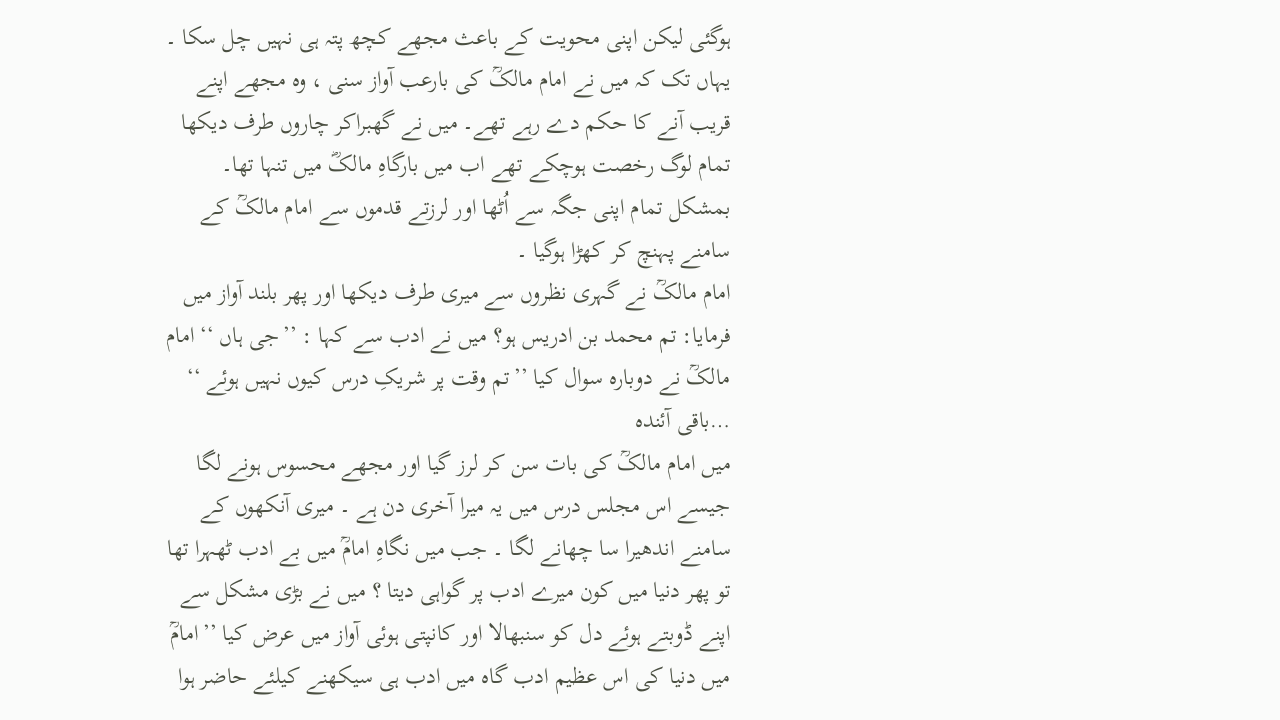ہوگئی لیکن اپنی محویت کے باعث مجھے کچھ پتہ ہی نہیں چل سکا ۔ یہاں تک کہ میں نے امام مالکؒ کی بارعب آواز سنی ، وہ مجھے اپنے قریب آنے کا حکم دے رہے تھے۔ میں نے گھبراکر چاروں طرف دیکھا تمام لوگ رخصت ہوچکے تھے اب میں بارگاہِ مالکؓ میں تنہا تھا۔ بمشکل تمام اپنی جگہ سے اُٹھا اور لرزتے قدموں سے امام مالکؒ کے سامنے پہنچ کر کھڑا ہوگیا ۔
امام مالکؒ نے گہری نظروں سے میری طرف دیکھا اور پھر بلند آواز میں فرمایا: تم محمد بن ادریس ہو؟ میں نے ادب سے کہا : ’’جی ہاں ‘‘ امام مالکؒ نے دوبارہ سوال کیا ’’تم وقت پر شریکِ درس کیوں نہیں ہوئے ‘‘
…باقی آئندہ
میں امام مالکؒ کی بات سن کر لرز گیا اور مجھے محسوس ہونے لگا جیسے اس مجلس درس میں یہ میرا آخری دن ہے ۔ میری آنکھوں کے سامنے اندھیرا سا چھانے لگا ۔ جب میں نگاہِ امامؒ میں بے ادب ٹھہرا تھا تو پھر دنیا میں کون میرے ادب پر گواہی دیتا ؟ میں نے بڑی مشکل سے اپنے ڈوبتے ہوئے دل کو سنبھالا اور کانپتی ہوئی آواز میں عرض کیا ’’امامؒ میں دنیا کی اس عظیم ادب گاہ میں ادب ہی سیکھنے کیلئے حاضر ہوا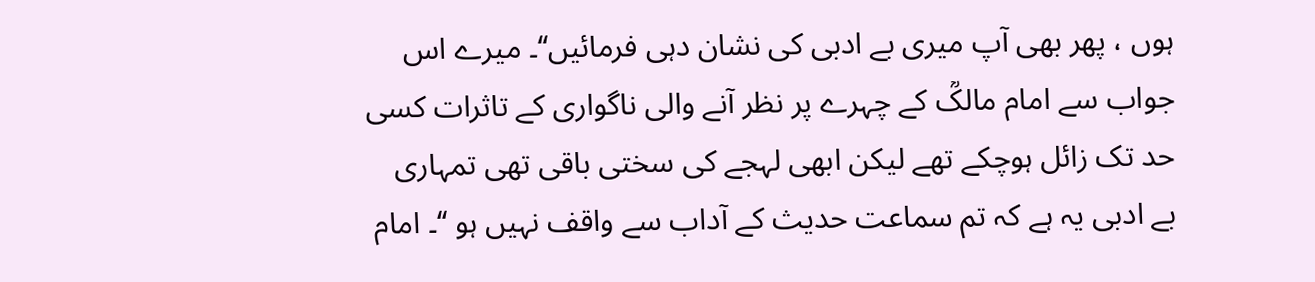ہوں ، پھر بھی آپ میری بے ادبی کی نشان دہی فرمائیں‘‘۔ میرے اس جواب سے امام مالکؒ کے چہرے پر نظر آنے والی ناگواری کے تاثرات کسی حد تک زائل ہوچکے تھے لیکن ابھی لہجے کی سختی باقی تھی تمہاری بے ادبی یہ ہے کہ تم سماعت حدیث کے آداب سے واقف نہیں ہو ‘‘۔ امام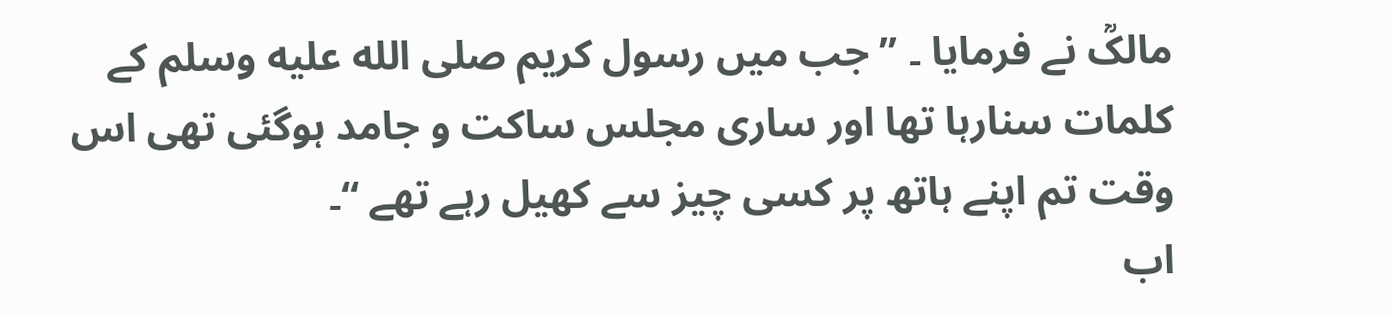مالکؒ نے فرمایا ۔ ’’جب میں رسول کریم صلى الله عليه وسلم کے کلمات سنارہا تھا اور ساری مجلس ساکت و جامد ہوگئی تھی اس وقت تم اپنے ہاتھ پر کسی چیز سے کھیل رہے تھے ‘‘۔
اب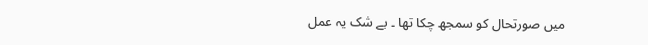میں صورتحال کو سمجھ چکا تھا ۔ بے شک یہ عمل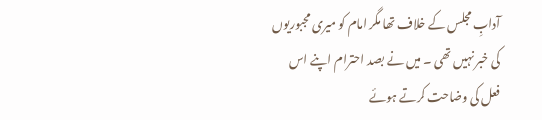آدابِ مجلس کے خلاف تھا مگر امام کو میری مجبوریوں کی خبر نہیں تھی ۔ میں نے بصد احترام اپنے اس فعل کی وضاحت کرتے ہوئے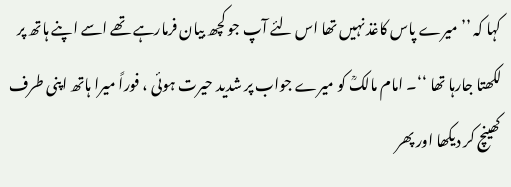کہا کہ ’’میرے پاس کاغذ نہیں تھا اس لئے آپ جو کچھ بیان فرمارہے تھے اسے اپنے ہاتھ پر لکھتا جارہا تھا ‘‘۔ امام مالکؒ کو میرے جواب پر شدید حیرت ہوئی ، فوراً میرا ہاتھ اپنی طرف کھینچ کر دیکھا اور پھر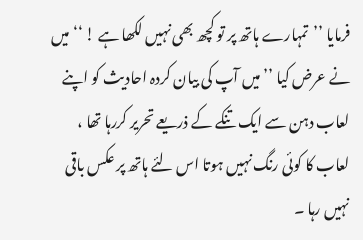فرمایا ’’تمہارے ہاتھ پر تو کچھ بھی نہیں لکھا ہے ! ‘‘ میں نے عرض کیا ’’میں آپ کی بیان کردہ احادیث کو اپنے لعاب دہن سے ایک تنکے کے ذریعے تحریر کررہا تھا ، لعاب کا کوئی رنگ نہیں ہوتا اس لئے ہاتھ پر عکس باقی نہیں رہا ۔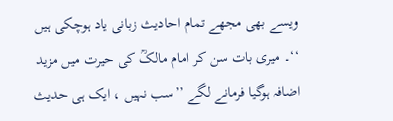ویسے بھی مجھے تمام احادیث زبانی یاد ہوچکی ہیں ‘‘۔ میری بات سن کر امام مالکؒ کی حیرت میں مزید اضافہ ہوگیا فرمانے لگے ’’سب نہیں ، ایک ہی حدیث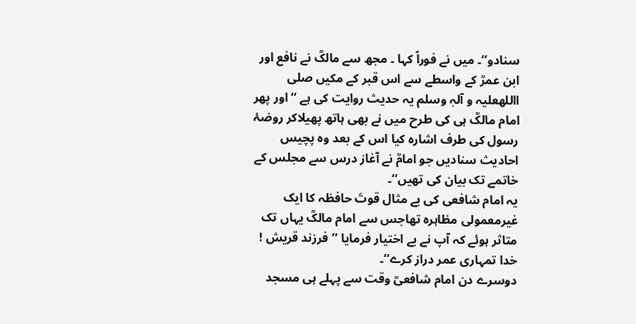سنادو‘‘۔ میں نے فوراً کہا ۔ مجھ سے مالکؒ نے نافع اور ابن عمرؒ کے واسطے سے اس قبر کے مکیں صلی االلهعلیہ و آلہٖ وسلم یہ حدیث روایت کی ہے ‘‘ اور پھر امام مالکؒ ہی کی طرح میں نے بھی ہاتھ پھیلاکر روضۂ رسول کی طرف اشارہ کیا اس کے بعد وہ پچیس احادیث سنادیں جو امامؒ نے آغاز درس سے مجلس کے خاتمے تک بیان کی تھیں‘‘۔
یہ امام شافعی کی بے مثال قوتَ حافظہ کا ایک غیرمعمولی مظاہرہ تھاجس سے امام مالکؒ یہاں تک متاثر ہوئے کہ آپ نے بے اختیار فرمایا ’’فرزند قریش ! خدا تمہاری عمر دراز کرے‘‘۔
دوسرے دن امام شافعیؒ وقت سے پہلے ہی مسجد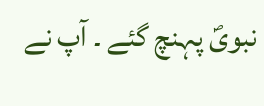نبویؐ پہنچ گئے ۔ آپ نے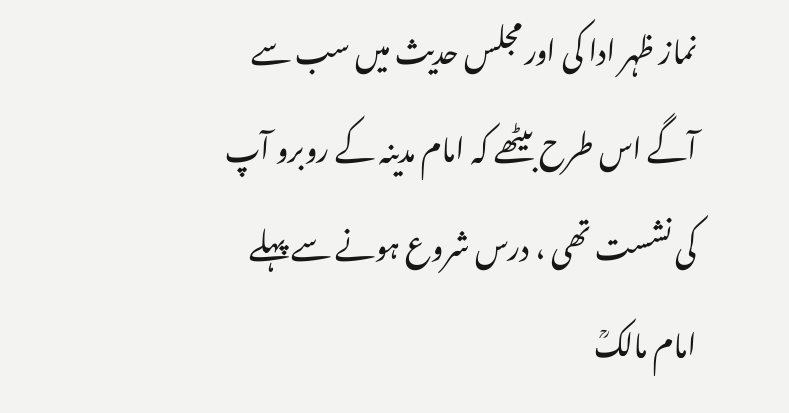نماز ظہر ادا کی اور مجلس حدیث میں سب سے آگے اس طرح بیٹھے کہ امام مدینہ کے روبرو آپ کی نشست تھی ، درس شروع ہونے سے پہلے امام مالکؒ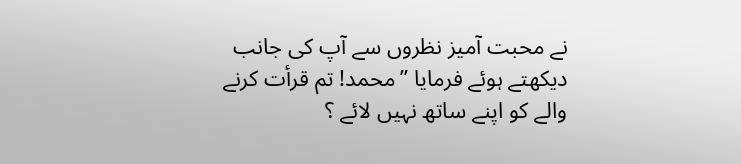نے محبت آمیز نظروں سے آپ کی جانب دیکھتے ہوئے فرمایا ’’محمد! تم قرأت کرنے والے کو اپنے ساتھ نہیں لائے ؟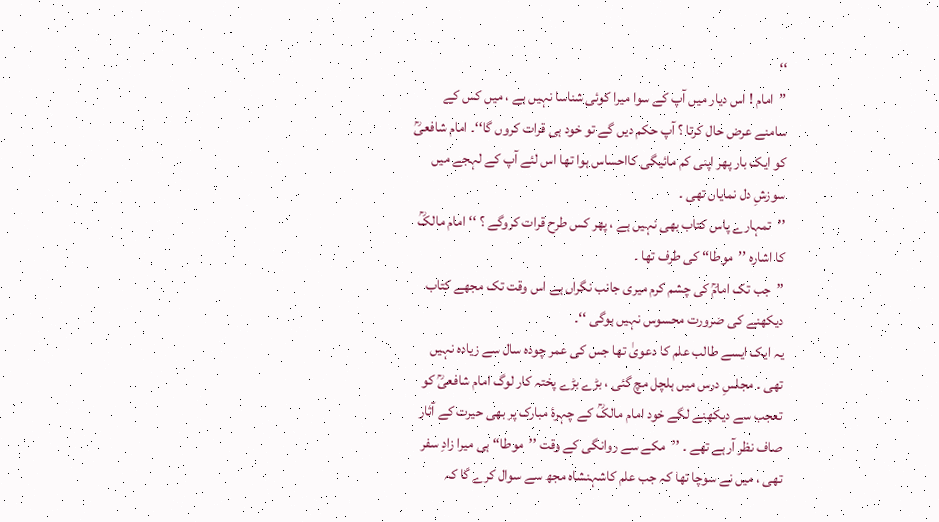‘‘
’’امام ! اس دیار میں آپ کے سوا میرا کوئی شناسا نہیں ہے ، میں کس کے سامنے عرض حال کرتا ؟ آپ حکم دیں گے تو خود ہی قرات کروں گا‘‘۔ امام شافعیؒ کو ایک بار پھر اپنی کم مائیگی کااحساس ہوا تھا اس لئے آپ کے لہجے میں سوزشِ دل نمایاں تھی ۔
’’تمہارے پاس کتاب بھی نہیں ہے ، پھر کس طرح قرات کروگے ؟ ‘‘ امام مالکؒ کا اشارہ ’’موطا‘‘ کی طرف تھا ۔
’’جب تک امامؒ کی چشم کرم میری جانب نگراں ہے اس وقت تک مجھے کتاب دیکھنے کی ضرورت محسوس نہیں ہوگی ‘‘۔
یہ ایک ایسے طالب علم کا دعویٰ تھا جس کی عمر چودہ سال سے زیادہ نہیں تھی ۔ مجلسِ درس میں ہلچل مچ گئی ، بڑے بڑے پختہ کار لوگ امام شافعیؒ کو تعجب سے دیکھنے لگے خود امام مالکؒ کے چہرۂ مبارک پر بھی حیرت کے آثار صاف نظر آرہے تھے ۔ ’’مکے سے روانگی کے وقت ’’موطا‘‘ ہی میرا زادِ سفر تھی ، میں نے سوچا تھا کہ جب علم کاشہنشاہ مجھ سے سوال کرے گا کہ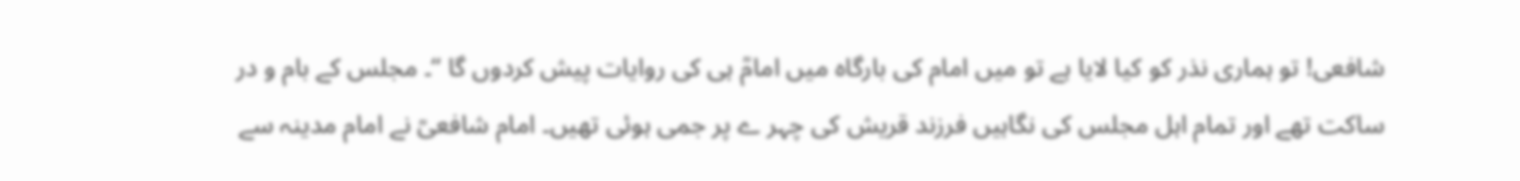شافعی! تو ہماری نذر کو کیا لایا ہے تو میں امام کی بارگاہ میں امامؒ ہی کی روایات پیش کردوں گا ‘‘۔ مجلس کے بام و در ساکت تھے اور تمام اہل مجلس کی نگاہیں فرزند قریش کی چہر ے پر جمی ہوئی تھیں۔ امام شافعیؒ نے امام مدینہ سے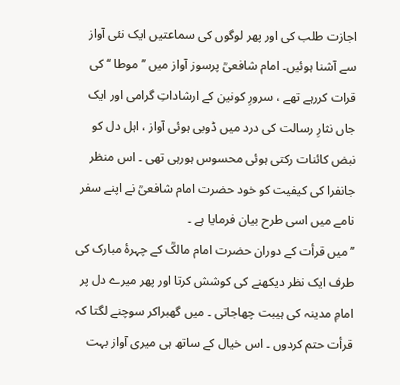اجازت طلب کی اور پھر لوگوں کی سماعتیں ایک نئی آواز سے آشنا ہوئیں۔ امام شافعیؒ پرسوز آواز میں ’’موطا ‘‘ کی قرات کررہے تھے ، سرورِ کونین کے ارشاداتِ گرامی اور ایک جاں نثارِ رسالت کی درد میں ڈوبی ہوئی آواز ، اہل دل کو نبض کائنات رکتی ہوئی محسوس ہورہی تھی ۔ اس منظر جانفرا کی کیفیت کو خود حضرت امام شافعیؒ نے اپنے سفر نامے میں اسی طرح بیان فرمایا ہے ۔
’’میں قرأت کے دوران حضرت امام مالکؒ کے چہرۂ مبارک کی طرف ایک نظر دیکھنے کی کوشش کرتا اور پھر میرے دل پر امامِ مدینہ کی ہیبت چھاجاتی ۔ میں گھبراکر سوچنے لگتا کہ قرأت حتم کردوں ۔ اس خیال کے ساتھ ہی میری آواز بہت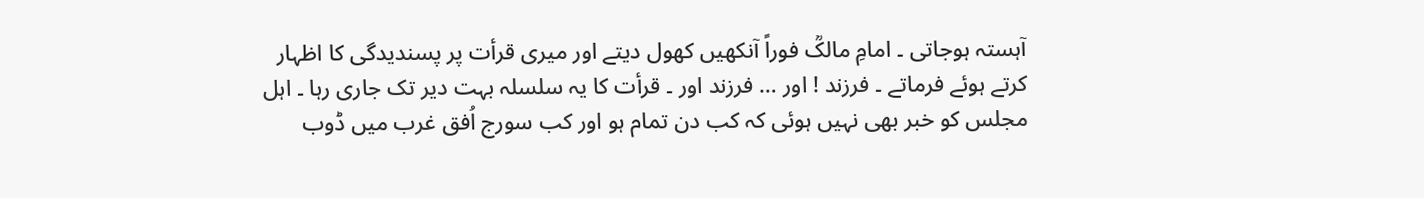آہستہ ہوجاتی ۔ امامِ مالکؒ فوراً آنکھیں کھول دیتے اور میری قرأت پر پسندیدگی کا اظہار کرتے ہوئے فرماتے ۔ فرزند ! اور … فرزند اور ۔ قرأت کا یہ سلسلہ بہت دیر تک جاری رہا ۔ اہل مجلس کو خبر بھی نہیں ہوئی کہ کب دن تمام ہو اور کب سورج اُفق غرب میں ڈوب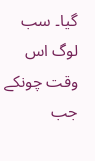گیا۔ سب لوگ اس وقت چونکے جب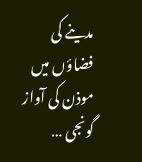مدینے کی فضاؤں میں موذن کی آواز گونجی …